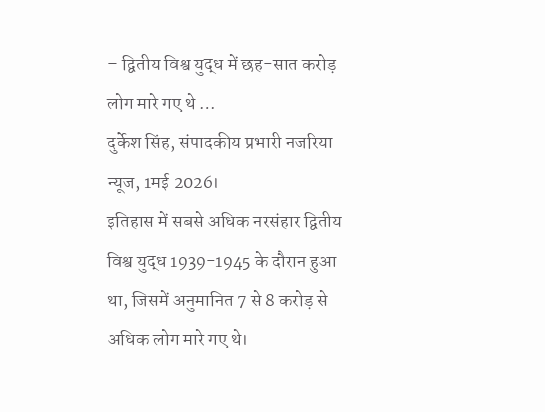– द्वितीय विश्व युद्ध में छह-सात करोड़ लोग मारे गए थे …
दुर्केश सिंह, संपादकीय प्रभारी नजरिया न्यूज, 1मई 2026।
इतिहास में सबसे अधिक नरसंहार द्वितीय विश्व युद्ध 1939-1945 के दौरान हुआ था, जिसमें अनुमानित 7 से 8 करोड़ से अधिक लोग मारे गए थे।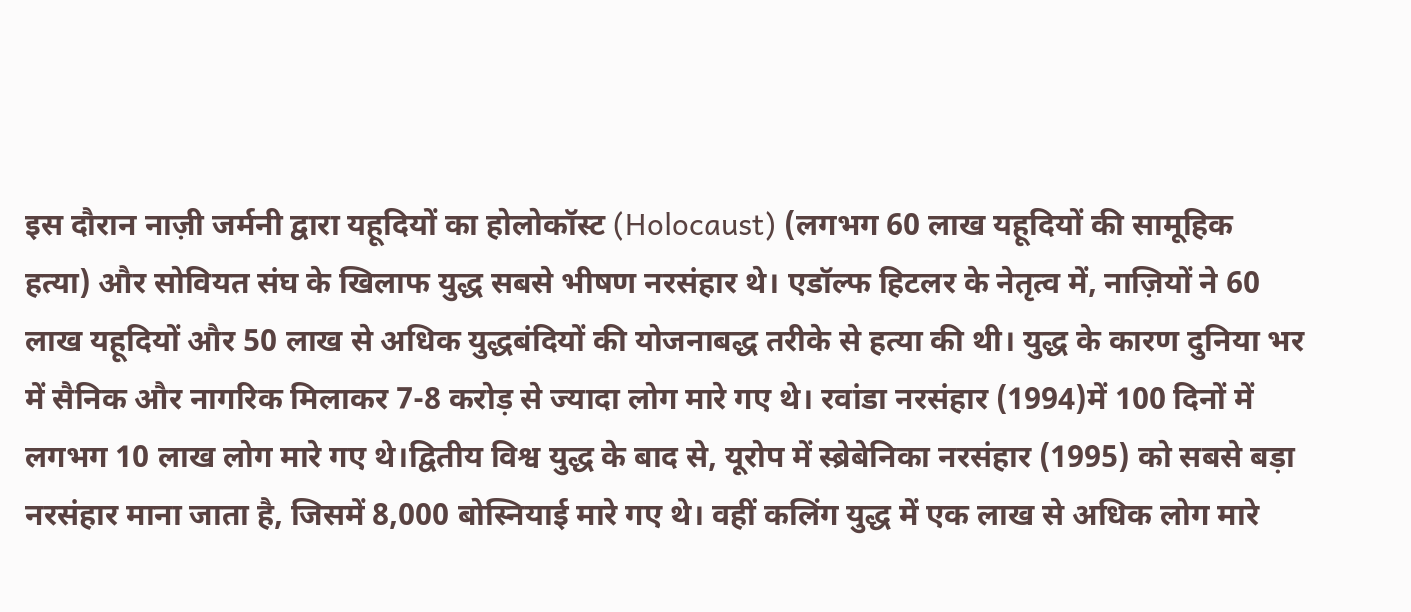इस दौरान नाज़ी जर्मनी द्वारा यहूदियों का होलोकॉस्ट (Holocaust) (लगभग 60 लाख यहूदियों की सामूहिक हत्या) और सोवियत संघ के खिलाफ युद्ध सबसे भीषण नरसंहार थे। एडॉल्फ हिटलर के नेतृत्व में, नाज़ियों ने 60 लाख यहूदियों और 50 लाख से अधिक युद्धबंदियों की योजनाबद्ध तरीके से हत्या की थी। युद्ध के कारण दुनिया भर में सैनिक और नागरिक मिलाकर 7-8 करोड़ से ज्यादा लोग मारे गए थे। रवांडा नरसंहार (1994)में 100 दिनों में लगभग 10 लाख लोग मारे गए थे।द्वितीय विश्व युद्ध के बाद से, यूरोप में स्ब्रेबेनिका नरसंहार (1995) को सबसे बड़ा नरसंहार माना जाता है, जिसमें 8,000 बोस्नियाई मारे गए थे। वहीं कलिंग युद्ध में एक लाख से अधिक लोग मारे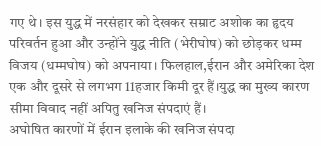गए थे। इस युद्ध में नरसंहार को देखकर सम्राट अशोक का हृदय परिवर्तन हुआ और उन्होंने युद्ध नीति (भेरीघोष) को छोड़कर धम्म विजय (धम्मघोष) को अपनाया। फिलहाल,ईरान और अमेरिका देश एक और दूसरे से लगभग 11हजार किमी दूर हैं।युद्ध का मुख्य कारण सीमा विवाद नहीं अपितु खनिज संपदाएं हैं।
अघोषित कारणों में ईरान इलाके की खनिज संपदा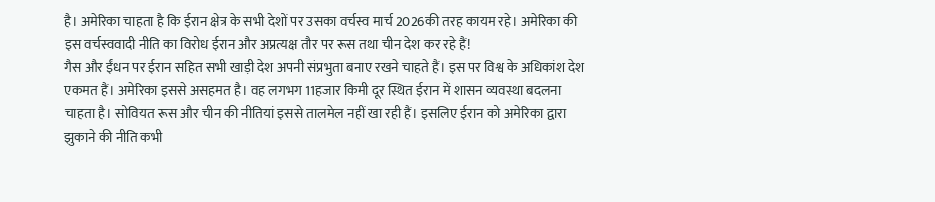है। अमेरिका चाहता है कि ईरान क्षेत्र के सभी देशों पर उसका वर्चस्व मार्च 2026की तरह कायम रहे। अमेरिका की इस वर्चस्ववादी नीति का विरोध ईरान और अप्रत्यक्ष तौर पर रूस तथा चीन देश कर रहे हैं!
गैस और ईंधन पर ईरान सहित सभी खाड़ी देश अपनी संप्रभुता बनाए रखने चाहते हैं। इस पर विश्व के अधिकांश देश एकमत हैं। अमेरिका इससे असहमत है। वह लगभग 11हजार किमी दूर स्थित ईरान में शासन व्यवस्था बदलना चाहता है। सोवियत रूस और चीन की नीतियां इससे तालमेल नहीं खा रही हैं। इसलिए ईरान को अमेरिका द्वारा झुकाने की नीति कभी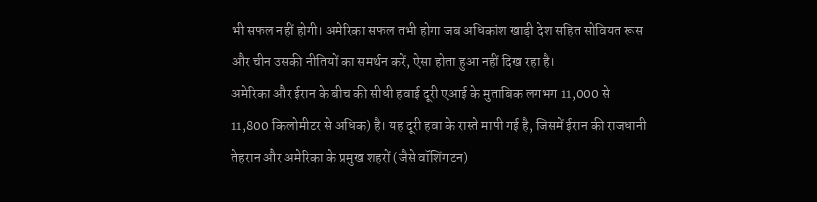भी सफल नहीं होगी। अमेरिका सफल तभी होगा जब अधिकांश खाड़ी देश सहित सोवियत रूस और चीन उसकी नीतियों का समर्थन करें, ऐसा होता हुआ नहीं दिख रहा है।
अमेरिका और ईरान के बीच की सीधी हवाई दूरी एआई के मुताबिक लगभग 11,000 से 11,800 किलोमीटर से अधिक) है। यह दूरी हवा के रास्ते मापी गई है, जिसमें ईरान की राजधानी तेहरान और अमेरिका के प्रमुख शहरों (जैसे वॉशिंगटन)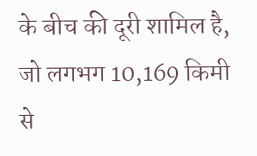के बीच की दूरी शामिल है, जो लगभग 10,169 किमी से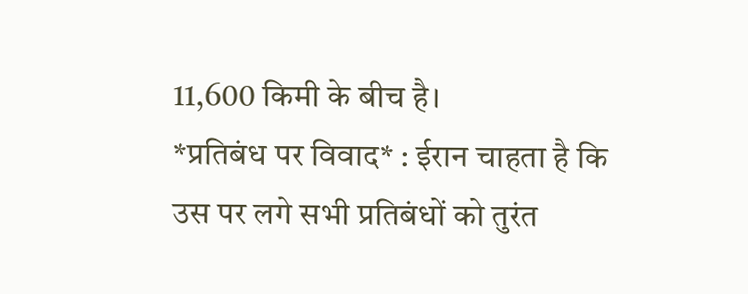11,600 किमी के बीच है।
*प्रतिबंध पर विवाद* : ईरान चाहता है कि उस पर लगे सभी प्रतिबंधों को तुरंत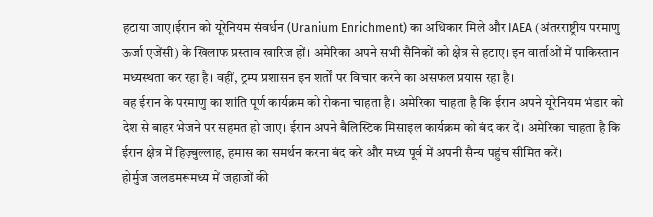हटाया जाए।ईरान को यूरेनियम संवर्धन (Uranium Enrichment) का अधिकार मिले और IAEA (अंतरराष्ट्रीय परमाणु ऊर्जा एजेंसी) के खिलाफ प्रस्ताव खारिज हों। अमेरिका अपने सभी सैनिकों को क्षेत्र से हटाए। इन वार्ताओं में पाकिस्तान मध्यस्थता कर रहा है। वहीं, ट्रम्प प्रशासन इन शर्तों पर विचार करने का असफल प्रयास रहा है।
वह ईरान के परमाणु का शांति पूर्ण कार्यक्रम को रोकना चाहता है। अमेरिका चाहता है कि ईरान अपने यूरेनियम भंडार को देश से बाहर भेजने पर सहमत हो जाए। ईरान अपने बैलिस्टिक मिसाइल कार्यक्रम को बंद कर दें। अमेरिका चाहता है कि ईरान क्षेत्र में हिज़्बुल्लाह, हमास का समर्थन करना बंद करे और मध्य पूर्व में अपनी सैन्य पहुंच सीमित करें।
होर्मुज जलडमरूमध्य में जहाजों की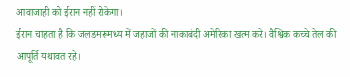आवाजाही को ईरान नहीं रोकेगा।
ईरान चाहता है कि जलडमरूमध्य में जहाजों की नाकाबंदी अमेरिका खत्म करे। वैश्विक कच्चे तेल की आपूर्ति यथावत रहे।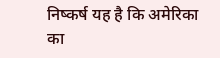निष्कर्ष यह है कि अमेरिका का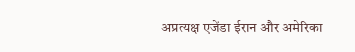अप्रत्यक्ष एजेंडा ईरान और अमेरिका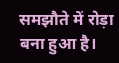समझौते में रोड़ा बना हुआ है।